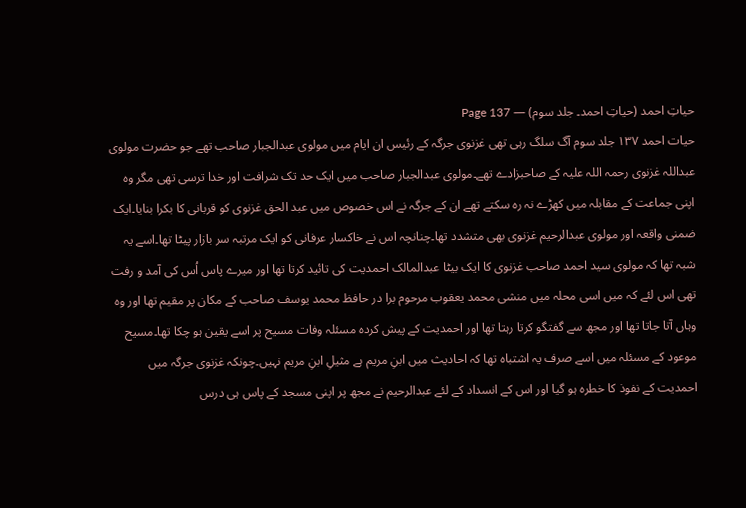حیاتِ احمد (حیاتِ احمد۔ جلد سوم) — Page 137
حیات احمد ۱۳۷ جلد سوم آگ سلگ رہی تھی غزنوی جرگہ کے رئیس ان ایام میں مولوی عبدالجبار صاحب تھے جو حضرت مولوی عبداللہ غزنوی رحمہ اللہ علیہ کے صاحبزادے تھے۔مولوی عبدالجبار صاحب میں ایک حد تک شرافت اور خدا ترسی تھی مگر وہ اپنی جماعت کے مقابلہ میں کھڑے نہ رہ سکتے تھے ان کے جرگہ نے اس خصوص میں عبد الحق غزنوی کو قربانی کا بکرا بنایا۔ایک ضمنی واقعہ اور مولوی عبدالرحیم غزنوی بھی متشدد تھا۔چنانچہ اس نے خاکسار عرفانی کو ایک مرتبہ سر بازار پیٹا تھا۔اسے یہ شبہ تھا کہ مولوی سید احمد صاحب غزنوی کا ایک بیٹا عبدالمالک احمدیت کی تائید کرتا تھا اور میرے پاس اُس کی آمد و رفت تھی اس لئے کہ میں اسی محلہ میں منشی محمد یعقوب مرحوم برا در حافظ محمد یوسف صاحب کے مکان پر مقیم تھا اور وہ وہاں آتا جاتا تھا اور مجھ سے گفتگو کرتا رہتا تھا اور احمدیت کے پیش کردہ مسئلہ وفات مسیح پر اسے یقین ہو چکا تھا۔مسیح موعود کے مسئلہ میں اسے صرف یہ اشتباہ تھا کہ احادیث میں ابنِ مریم ہے مثیلِ ابنِ مریم نہیں۔چونکہ غزنوی جرگہ میں احمدیت کے نفوذ کا خطرہ ہو گیا اور اس کے انسداد کے لئے عبدالرحیم نے مجھ پر اپنی مسجد کے پاس ہی درس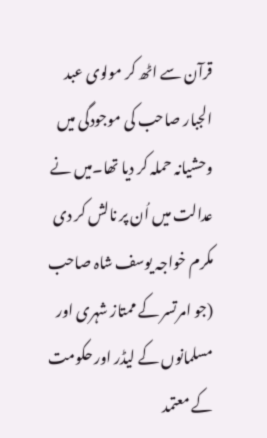قرآن سے اٹھ کر مولوی عبد الجبار صاحب کی موجودگی میں وحشیانہ حملہ کر دیا تھا۔میں نے عدالت میں اُن پر نالش کر دی مکرم خواجہ یوسف شاہ صاحب (جو امرتسر کے ممتاز شہری اور مسلمانوں کے لیڈر اور حکومت کے معتمد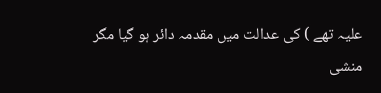علیہ تھے ) کی عدالت میں مقدمہ دائر ہو گیا مگر منشی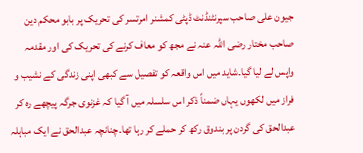جیون علی صاحب سپرنٹنڈنٹ ڈپٹی کمشنر امرتسر کی تحریک پر بابو محکم دین صاحب مختار رضی اللہ عنہ نے مجھ کو معاف کرنے کی تحریک کی اور مقدمہ واپس لے لیا گیا۔شاید میں اس واقعہ کو تفصیل سے کبھی اپنی زندگی کے نشیب و فراز میں لکھوں یہاں ضمناً ذکر اس سلسلہ میں آ گیا کہ غزنوی جرگہ پیچھے رہ کر عبدالحق کی گردن پر بندوق رکھ کر حملے کر رہا تھا۔چنانچہ عبدالحق نے ایک مباہلہ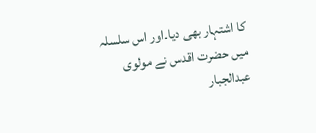کا اشتہار بھی دیا۔اور اس سلسلہ میں حضرت اقدس نے مولوی عبدالجبار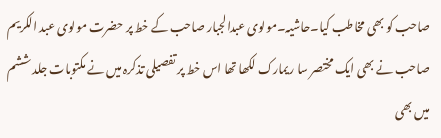صاحب کو بھی مخاطب کیا۔حاشیہ۔مولوی عبدالجبار صاحب کے خط پر حضرت مولوی عبد الکریم صاحب نے بھی ایک مختصر سا ریمارک لکھا تھا اس خط پر تفصیلی تذکرہ میں نے مکتوبات جلد ششم میں بھی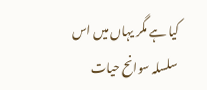کیا ہے مگر یہاں میں اس سلسلہ سوانح حیات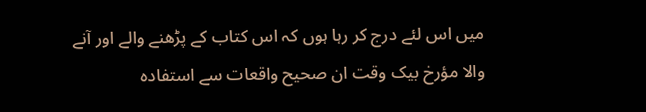میں اس لئے درج کر رہا ہوں کہ اس کتاب کے پڑھنے والے اور آنے والا مؤرخ بیک وقت ان صحیح واقعات سے استفادہ